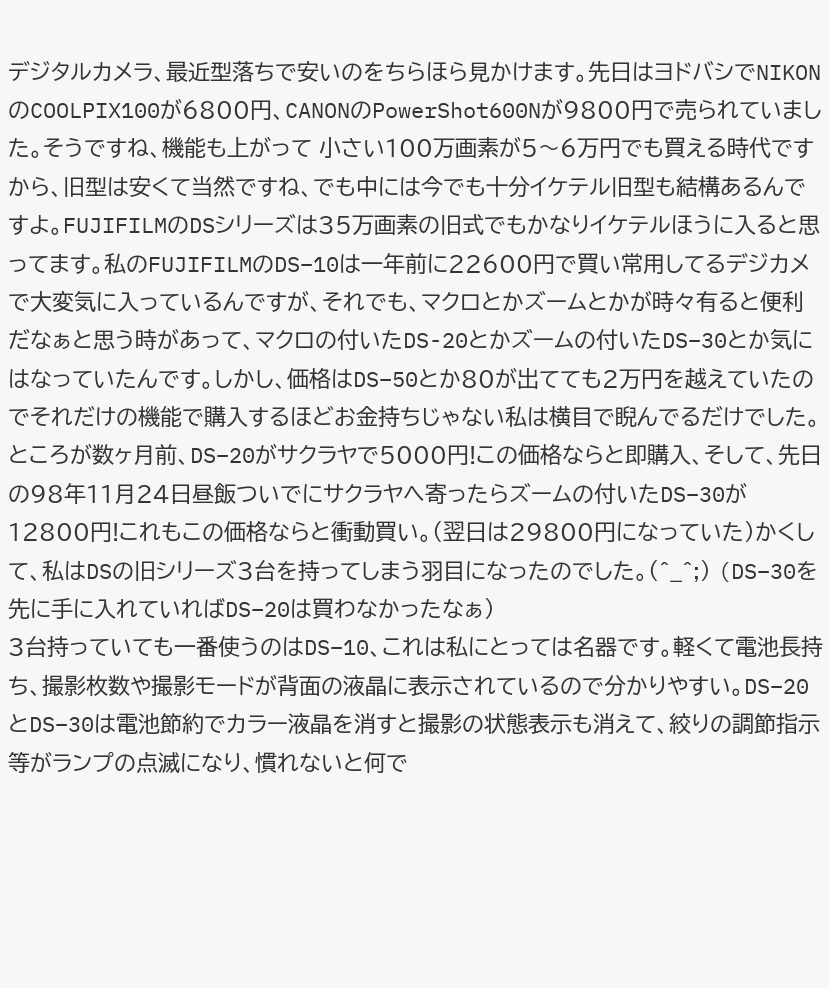デジタルカメラ、最近型落ちで安いのをちらほら見かけます。先日はヨドバシでNIKONのCOOLPIX100が6800円、CANONのPowerShot600Nが9800円で売られていました。そうですね、機能も上がって 小さい100万画素が5〜6万円でも買える時代ですから、旧型は安くて当然ですね、でも中には今でも十分イケテル旧型も結構あるんですよ。FUJIFILMのDSシリーズは35万画素の旧式でもかなりイケテルほうに入ると思ってます。私のFUJIFILMのDS−10は一年前に22600円で買い常用してるデジカメで大変気に入っているんですが、それでも、マクロとかズームとかが時々有ると便利だなぁと思う時があって、マクロの付いたDS-20とかズームの付いたDS−30とか気にはなっていたんです。しかし、価格はDS−50とか80が出てても2万円を越えていたのでそれだけの機能で購入するほどお金持ちじゃない私は横目で睨んでるだけでした。ところが数ヶ月前、DS−20がサクラヤで5000円!この価格ならと即購入、そして、先日の98年11月24日昼飯ついでにサクラヤへ寄ったらズームの付いたDS−30が12800円!これもこの価格ならと衝動買い。(翌日は29800円になっていた)かくして、私はDSの旧シリーズ3台を持ってしまう羽目になったのでした。(^_^;) (DS−30を先に手に入れていればDS−20は買わなかったなぁ)
3台持っていても一番使うのはDS−10、これは私にとっては名器です。軽くて電池長持ち、撮影枚数や撮影モードが背面の液晶に表示されているので分かりやすい。DS−20とDS−30は電池節約でカラー液晶を消すと撮影の状態表示も消えて、絞りの調節指示等がランプの点滅になり、慣れないと何で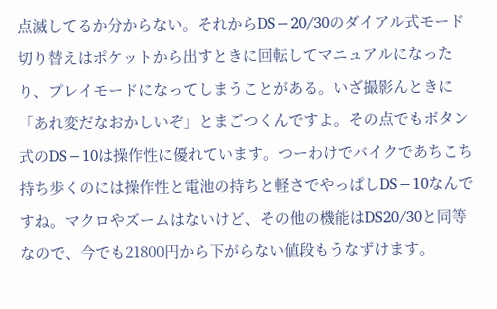点滅してるか分からない。それからDS−20/30のダイアル式モード切り替えはポケットから出すときに回転してマニュアルになったり、プレイモードになってしまうことがある。いざ撮影んときに「あれ変だなおかしいぞ」とまごつくんですよ。その点でもボタン式のDS−10は操作性に優れています。つーわけでバイクであちこち持ち歩くのには操作性と電池の持ちと軽さでやっぱしDS−10なんですね。マクロやズームはないけど、その他の機能はDS20/30と同等なので、今でも21800円から下がらない値段もうなずけます。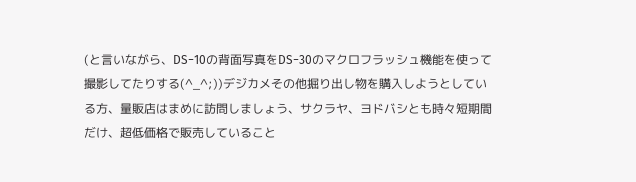(と言いながら、DS−10の背面写真をDS−30のマクロフラッシュ機能を使って撮影してたりする(^_^;))デジカメその他掘り出し物を購入しようとしている方、量販店はまめに訪問しましょう、サクラヤ、ヨドバシとも時々短期間だけ、超低価格で販売していること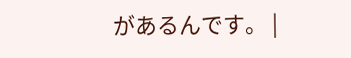があるんです。 |